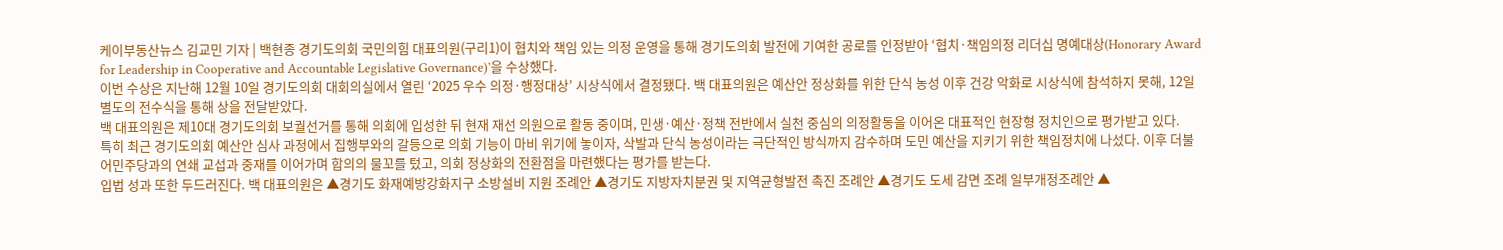케이부동산뉴스 김교민 기자 | 백현종 경기도의회 국민의힘 대표의원(구리1)이 협치와 책임 있는 의정 운영을 통해 경기도의회 발전에 기여한 공로를 인정받아 ‘협치·책임의정 리더십 명예대상(Honorary Award for Leadership in Cooperative and Accountable Legislative Governance)’을 수상했다.
이번 수상은 지난해 12월 10일 경기도의회 대회의실에서 열린 ‘2025 우수 의정·행정대상’ 시상식에서 결정됐다. 백 대표의원은 예산안 정상화를 위한 단식 농성 이후 건강 악화로 시상식에 참석하지 못해, 12일 별도의 전수식을 통해 상을 전달받았다.
백 대표의원은 제10대 경기도의회 보궐선거를 통해 의회에 입성한 뒤 현재 재선 의원으로 활동 중이며, 민생·예산·정책 전반에서 실천 중심의 의정활동을 이어온 대표적인 현장형 정치인으로 평가받고 있다.
특히 최근 경기도의회 예산안 심사 과정에서 집행부와의 갈등으로 의회 기능이 마비 위기에 놓이자, 삭발과 단식 농성이라는 극단적인 방식까지 감수하며 도민 예산을 지키기 위한 책임정치에 나섰다. 이후 더불어민주당과의 연쇄 교섭과 중재를 이어가며 합의의 물꼬를 텄고, 의회 정상화의 전환점을 마련했다는 평가를 받는다.
입법 성과 또한 두드러진다. 백 대표의원은 ▲경기도 화재예방강화지구 소방설비 지원 조례안 ▲경기도 지방자치분권 및 지역균형발전 촉진 조례안 ▲경기도 도세 감면 조례 일부개정조례안 ▲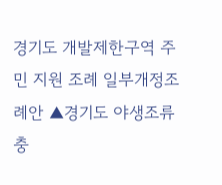경기도 개발제한구역 주민 지원 조례 일부개정조례안 ▲경기도 야생조류 충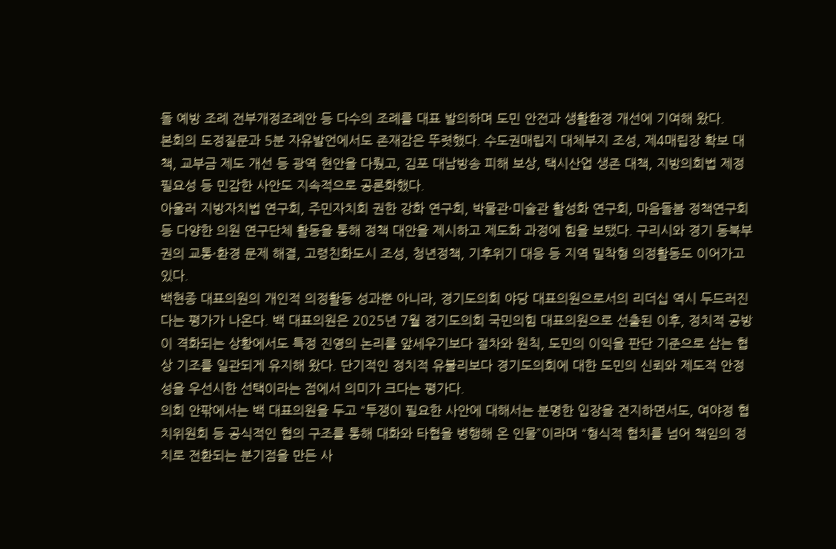돌 예방 조례 전부개정조례안 등 다수의 조례를 대표 발의하며 도민 안전과 생활환경 개선에 기여해 왔다.
본회의 도정질문과 5분 자유발언에서도 존재감은 뚜렷했다. 수도권매립지 대체부지 조성, 제4매립장 확보 대책, 교부금 제도 개선 등 광역 현안을 다뤘고, 김포 대남방송 피해 보상, 택시산업 생존 대책, 지방의회법 제정 필요성 등 민감한 사안도 지속적으로 공론화했다.
아울러 지방자치법 연구회, 주민자치회 권한 강화 연구회, 박물관·미술관 활성화 연구회, 마음돌봄 정책연구회 등 다양한 의원 연구단체 활동을 통해 정책 대안을 제시하고 제도화 과정에 힘을 보탰다. 구리시와 경기 동북부권의 교통·환경 문제 해결, 고령친화도시 조성, 청년정책, 기후위기 대응 등 지역 밀착형 의정활동도 이어가고 있다.
백현종 대표의원의 개인적 의정활동 성과뿐 아니라, 경기도의회 야당 대표의원으로서의 리더십 역시 두드러진다는 평가가 나온다. 백 대표의원은 2025년 7월 경기도의회 국민의힘 대표의원으로 선출된 이후, 정치적 공방이 격화되는 상황에서도 특정 진영의 논리를 앞세우기보다 절차와 원칙, 도민의 이익을 판단 기준으로 삼는 협상 기조를 일관되게 유지해 왔다. 단기적인 정치적 유불리보다 경기도의회에 대한 도민의 신뢰와 제도적 안정성을 우선시한 선택이라는 점에서 의미가 크다는 평가다.
의회 안팎에서는 백 대표의원을 두고 “투쟁이 필요한 사안에 대해서는 분명한 입장을 견지하면서도, 여야정 협치위원회 등 공식적인 협의 구조를 통해 대화와 타협을 병행해 온 인물”이라며 “형식적 협치를 넘어 책임의 정치로 전환되는 분기점을 만든 사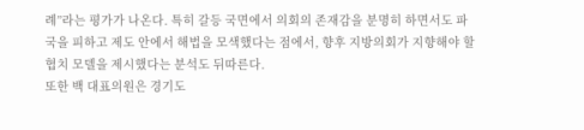례”라는 평가가 나온다. 특히 갈등 국면에서 의회의 존재감을 분명히 하면서도 파국을 피하고 제도 안에서 해법을 모색했다는 점에서, 향후 지방의회가 지향해야 할 협치 모델을 제시했다는 분석도 뒤따른다.
또한 백 대표의원은 경기도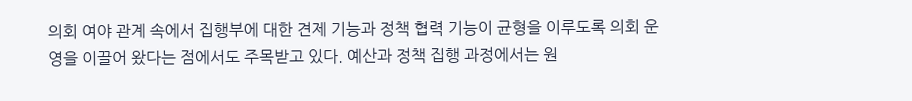의회 여야 관계 속에서 집행부에 대한 견제 기능과 정책 협력 기능이 균형을 이루도록 의회 운영을 이끌어 왔다는 점에서도 주목받고 있다. 예산과 정책 집행 과정에서는 원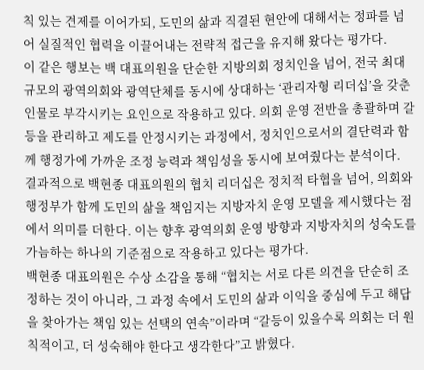칙 있는 견제를 이어가되, 도민의 삶과 직결된 현안에 대해서는 정파를 넘어 실질적인 협력을 이끌어내는 전략적 접근을 유지해 왔다는 평가다.
이 같은 행보는 백 대표의원을 단순한 지방의회 정치인을 넘어, 전국 최대 규모의 광역의회와 광역단체를 동시에 상대하는 ‘관리자형 리더십’을 갖춘 인물로 부각시키는 요인으로 작용하고 있다. 의회 운영 전반을 총괄하며 갈등을 관리하고 제도를 안정시키는 과정에서, 정치인으로서의 결단력과 함께 행정가에 가까운 조정 능력과 책임성을 동시에 보여줬다는 분석이다.
결과적으로 백현종 대표의원의 협치 리더십은 정치적 타협을 넘어, 의회와 행정부가 함께 도민의 삶을 책임지는 지방자치 운영 모델을 제시했다는 점에서 의미를 더한다. 이는 향후 광역의회 운영 방향과 지방자치의 성숙도를 가늠하는 하나의 기준점으로 작용하고 있다는 평가다.
백현종 대표의원은 수상 소감을 통해 “협치는 서로 다른 의견을 단순히 조정하는 것이 아니라, 그 과정 속에서 도민의 삶과 이익을 중심에 두고 해답을 찾아가는 책임 있는 선택의 연속”이라며 “갈등이 있을수록 의회는 더 원칙적이고, 더 성숙해야 한다고 생각한다”고 밝혔다.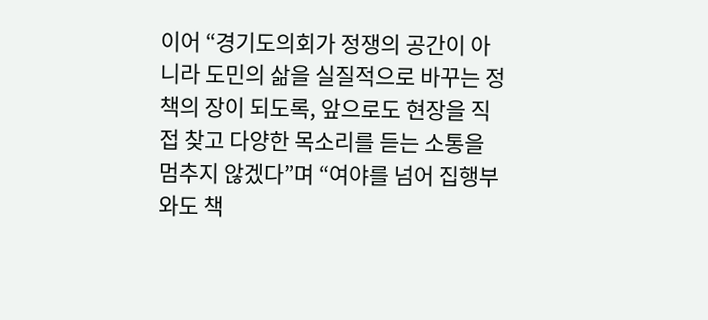이어 “경기도의회가 정쟁의 공간이 아니라 도민의 삶을 실질적으로 바꾸는 정책의 장이 되도록, 앞으로도 현장을 직접 찾고 다양한 목소리를 듣는 소통을 멈추지 않겠다”며 “여야를 넘어 집행부와도 책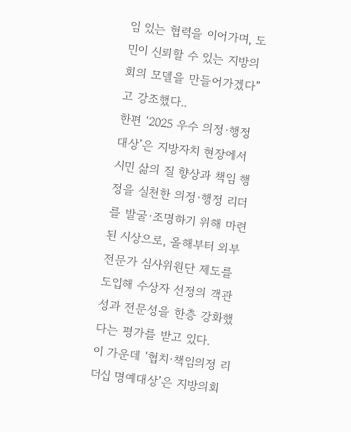임 있는 협력을 이어가며, 도민이 신뢰할 수 있는 지방의회의 모델을 만들어가겠다”고 강조했다..
한편 ‘2025 우수 의정·행정대상’은 지방자치 현장에서 시민 삶의 질 향상과 책임 행정을 실천한 의정·행정 리더를 발굴·조명하기 위해 마련된 시상으로, 올해부터 외부 전문가 심사위원단 제도를 도입해 수상자 선정의 객관성과 전문성을 한층 강화했다는 평가를 받고 있다.
이 가운데 ‘협치·책임의정 리더십 명예대상’은 지방의회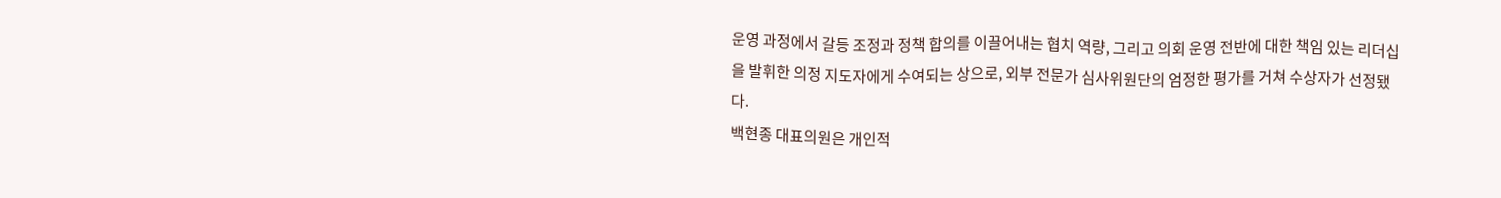운영 과정에서 갈등 조정과 정책 합의를 이끌어내는 협치 역량, 그리고 의회 운영 전반에 대한 책임 있는 리더십을 발휘한 의정 지도자에게 수여되는 상으로, 외부 전문가 심사위원단의 엄정한 평가를 거쳐 수상자가 선정됐다.
백현종 대표의원은 개인적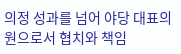의정 성과를 넘어 야당 대표의원으로서 협치와 책임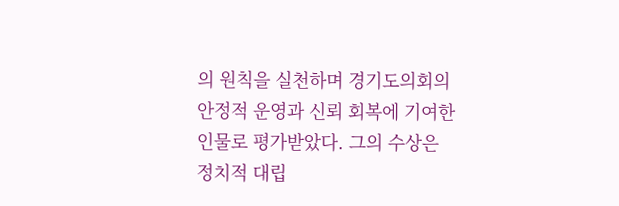의 원칙을 실천하며 경기도의회의 안정적 운영과 신뢰 회복에 기여한 인물로 평가받았다. 그의 수상은 정치적 대립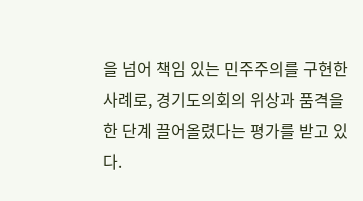을 넘어 책임 있는 민주주의를 구현한 사례로, 경기도의회의 위상과 품격을 한 단계 끌어올렸다는 평가를 받고 있다.